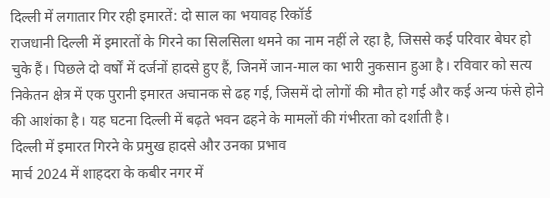दिल्ली में लगातार गिर रही इमारतें: दो साल का भयावह रिकॉर्ड
राजधानी दिल्ली में इमारतों के गिरने का सिलसिला थमने का नाम नहीं ले रहा है, जिससे कई परिवार बेघर हो चुके हैं। पिछले दो वर्षों में दर्जनों हादसे हुए हैं, जिनमें जान-माल का भारी नुकसान हुआ है। रविवार को सत्य निकेतन क्षेत्र में एक पुरानी इमारत अचानक से ढह गई, जिसमें दो लोगों की मौत हो गई और कई अन्य फंसे होने की आशंका है। यह घटना दिल्ली में बढ़ते भवन ढहने के मामलों की गंभीरता को दर्शाती है।
दिल्ली में इमारत गिरने के प्रमुख हादसे और उनका प्रभाव
मार्च 2024 में शाहदरा के कबीर नगर में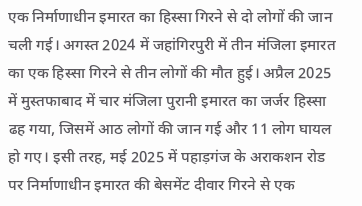एक निर्माणाधीन इमारत का हिस्सा गिरने से दो लोगों की जान चली गई। अगस्त 2024 में जहांगिरपुरी में तीन मंजिला इमारत का एक हिस्सा गिरने से तीन लोगों की मौत हुई। अप्रैल 2025 में मुस्तफाबाद में चार मंजिला पुरानी इमारत का जर्जर हिस्सा ढह गया, जिसमें आठ लोगों की जान गई और 11 लोग घायल हो गए। इसी तरह, मई 2025 में पहाड़गंज के अराकशन रोड पर निर्माणाधीन इमारत की बेसमेंट दीवार गिरने से एक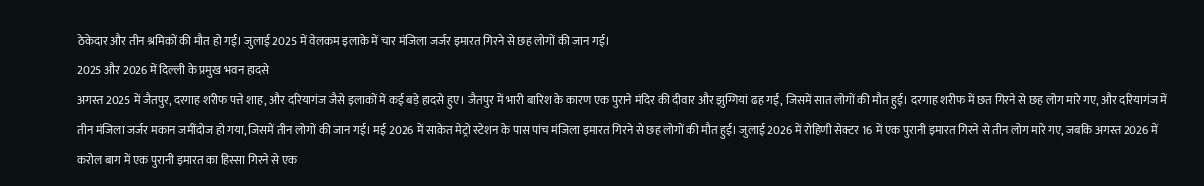ठेकेदार और तीन श्रमिकों की मौत हो गई। जुलाई 2025 में वेलकम इलाके में चार मंजिला जर्जर इमारत गिरने से छह लोगों की जान गई।
2025 और 2026 में दिल्ली के प्रमुख भवन हादसे
अगस्त 2025 में जैतपुर, दरगाह शरीफ पत्ते शाह, और दरियागंज जैसे इलाकों में कई बड़े हादसे हुए। जैतपुर में भारी बारिश के कारण एक पुराने मंदिर की दीवार और झुग्गियां ढह गईं, जिसमें सात लोगों की मौत हुई। दरगाह शरीफ में छत गिरने से छह लोग मारे गए, और दरियागंज में तीन मंजिला जर्जर मकान जमींदोज हो गया, जिसमें तीन लोगों की जान गई। मई 2026 में साकेत मेट्रो स्टेशन के पास पांच मंजिला इमारत गिरने से छह लोगों की मौत हुई। जुलाई 2026 में रोहिणी सेक्टर 16 में एक पुरानी इमारत गिरने से तीन लोग मारे गए, जबकि अगस्त 2026 में करोल बाग में एक पुरानी इमारत का हिस्सा गिरने से एक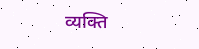व्यक्ति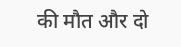की मौत और दो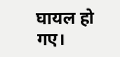घायल हो गए।